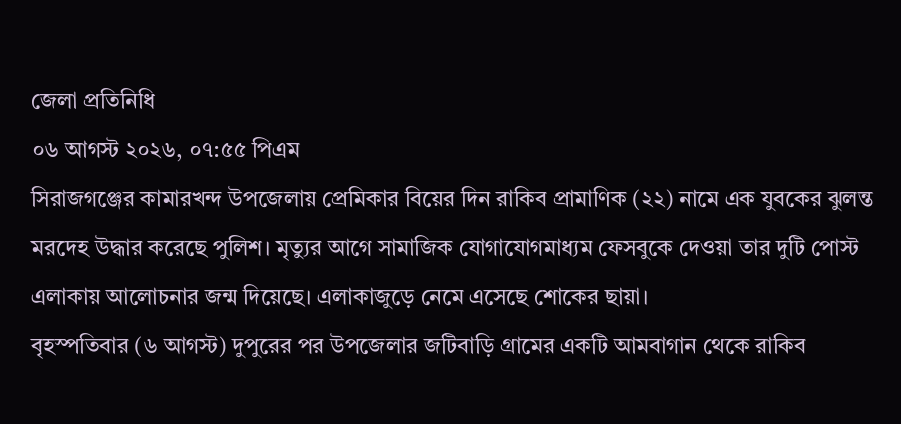জেলা প্রতিনিধি
০৬ আগস্ট ২০২৬, ০৭:৫৫ পিএম
সিরাজগঞ্জের কামারখন্দ উপজেলায় প্রেমিকার বিয়ের দিন রাকিব প্রামাণিক (২২) নামে এক যুবকের ঝুলন্ত মরদেহ উদ্ধার করেছে পুলিশ। মৃত্যুর আগে সামাজিক যোগাযোগমাধ্যম ফেসবুকে দেওয়া তার দুটি পোস্ট এলাকায় আলোচনার জন্ম দিয়েছে। এলাকাজুড়ে নেমে এসেছে শোকের ছায়া।
বৃহস্পতিবার (৬ আগস্ট) দুপুরের পর উপজেলার জটিবাড়ি গ্রামের একটি আমবাগান থেকে রাকিব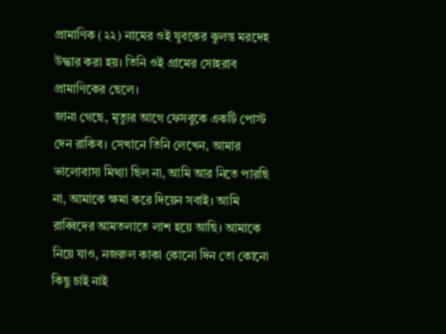প্রামাণিক (২২) নামের ওই যুবকের ঝুলন্ত মরদেহ উদ্ধার করা হয়। তিনি ওই গ্রামের সোহরাব প্রামাণিকের ছেলে।
জানা গেছে, মৃত্যুর আগে ফেসবুকে একটি পোস্ট দেন রাকিব। সেখানে তিনি লেখেন, আমার ভালোবাসা মিথ্যা ছিল না, আমি আর নিতে পারছি না, আমাকে ক্ষমা করে দিয়েন সবাই। আমি রাব্বিদের আমতলাতে লাশ হয়ে আছি। আমাকে নিয়ে যাও, নজরুল কাকা কোনো দিন তো কোনো কিছু চাই নাই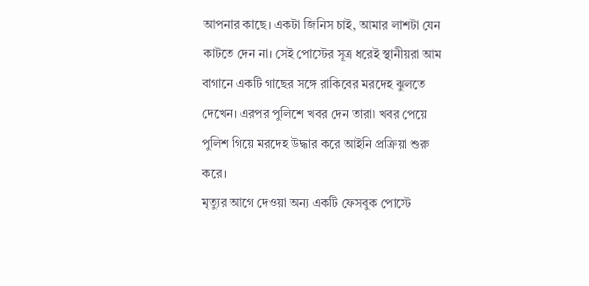আপনার কাছে। একটা জিনিস চাই, আমার লাশটা যেন কাটতে দেন না। সেই পোস্টের সূত্র ধরেই স্থানীয়রা আম বাগানে একটি গাছের সঙ্গে রাকিবের মরদেহ ঝুলতে দেখেন। এরপর পুলিশে খবর দেন তারা৷ খবর পেয়ে পুলিশ গিয়ে মরদেহ উদ্ধার করে আইনি প্রক্রিয়া শুরু করে।
মৃত্যুর আগে দেওয়া অন্য একটি ফেসবুক পোস্টে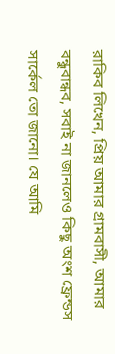রাকিব লিখেন, প্রিয় আমার গ্রামবাসী, আমার বন্ধুবান্ধব, সবাই না জানলেও কিছু অংশ ফ্রেন্ডস সার্কেল তো জানো। যে আমি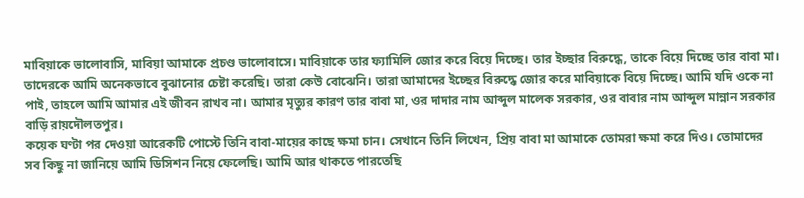মাবিয়াকে ভালোবাসি, মাবিয়া আমাকে প্রচণ্ড ভালোবাসে। মাবিয়াকে তার ফ্যামিলি জোর করে বিয়ে দিচ্ছে। তার ইচ্ছার বিরুদ্ধে, তাকে বিয়ে দিচ্ছে তার বাবা মা। তাদেরকে আমি অনেকভাবে বুঝানোর চেষ্টা করেছি। তারা কেউ বোঝেনি। তারা আমাদের ইচ্ছের বিরুদ্ধে জোর করে মাবিয়াকে বিয়ে দিচ্ছে। আমি যদি ওকে না পাই, তাহলে আমি আমার এই জীবন রাখব না। আমার মৃত্যুর কারণ তার বাবা মা, ওর দাদার নাম আব্দুল মালেক সরকার, ওর বাবার নাম আব্দুল মান্নান সরকার বাড়ি রায়দৌলতপুর।
কয়েক ঘণ্টা পর দেওয়া আরেকটি পোস্টে তিনি বাবা-মায়ের কাছে ক্ষমা চান। সেখানে তিনি লিখেন, প্রিয় বাবা মা আমাকে তোমরা ক্ষমা করে দিও। তোমাদের সব কিছু না জানিয়ে আমি ডিসিশন নিয়ে ফেলেছি। আমি আর থাকতে পারতেছি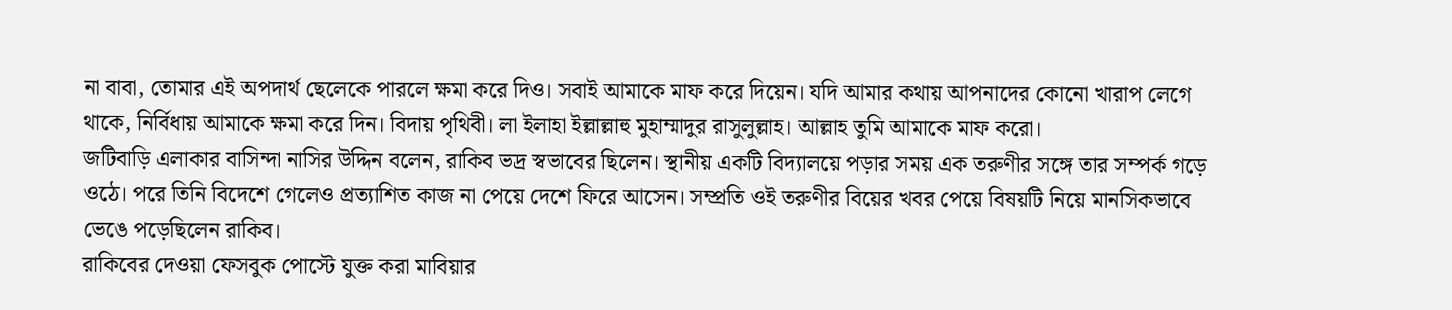না বাবা, তোমার এই অপদার্থ ছেলেকে পারলে ক্ষমা করে দিও। সবাই আমাকে মাফ করে দিয়েন। যদি আমার কথায় আপনাদের কোনো খারাপ লেগে থাকে, নির্বিধায় আমাকে ক্ষমা করে দিন। বিদায় পৃথিবী। লা ইলাহা ইল্লাল্লাহু মুহাম্মাদুর রাসুলুল্লাহ। আল্লাহ তুমি আমাকে মাফ করো।
জটিবাড়ি এলাকার বাসিন্দা নাসির উদ্দিন বলেন, রাকিব ভদ্র স্বভাবের ছিলেন। স্থানীয় একটি বিদ্যালয়ে পড়ার সময় এক তরুণীর সঙ্গে তার সম্পর্ক গড়ে ওঠে। পরে তিনি বিদেশে গেলেও প্রত্যাশিত কাজ না পেয়ে দেশে ফিরে আসেন। সম্প্রতি ওই তরুণীর বিয়ের খবর পেয়ে বিষয়টি নিয়ে মানসিকভাবে ভেঙে পড়েছিলেন রাকিব।
রাকিবের দেওয়া ফেসবুক পোস্টে যুক্ত করা মাবিয়ার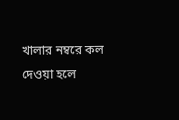খালার নম্বরে কল দেওয়া হলে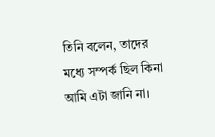তিনি বলেন, তাদের মধ্যে সম্পর্ক ছিল কিনা আমি এটা জানি না।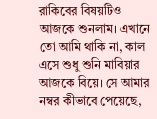রাকিবের বিষয়টিও আজকে শুনলাম। এখানে তো আমি থাকি না, কাল এসে শুধু শুনি মাবিয়ার আজকে বিয়ে। সে আমার নম্বর কীভাবে পেয়েছে,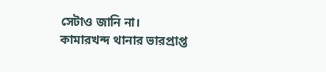সেটাও জানি না।
কামারখন্দ থানার ভারপ্রাপ্ত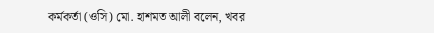কর্মকর্তা (ওসি) মো. হাশমত আলী বলেন, খবর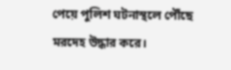পেয়ে পুলিশ ঘটনাস্থলে পৌঁছে মরদেহ উদ্ধার করে।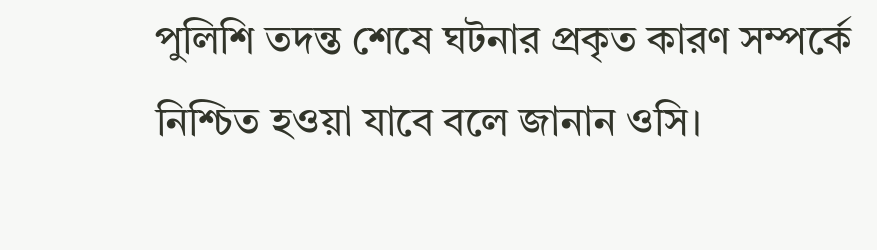পুলিশি তদন্ত শেষে ঘটনার প্রকৃত কারণ সম্পর্কে নিশ্চিত হওয়া যাবে বলে জানান ওসি।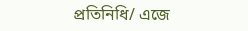প্রতিনিধি/ এজে